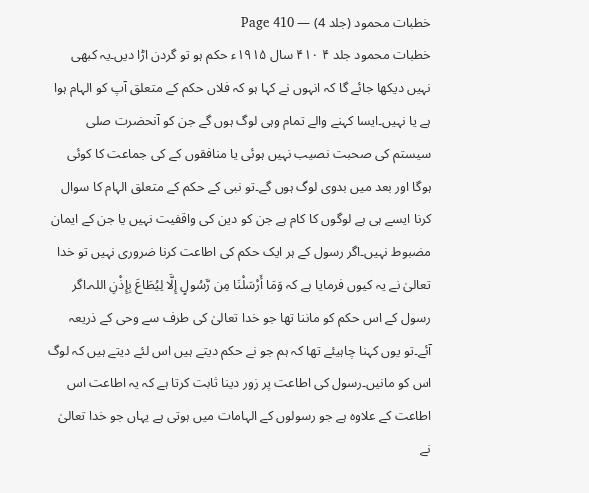خطبات محمود (جلد 4) — Page 410
خطبات محمود جلد ۴ ۴۱۰ سال ۱۹۱۵ء حکم ہو تو گردن اڑا دیں۔یہ کبھی نہیں دیکھا جائے گا کہ انہوں نے کہا ہو کہ فلاں حکم کے متعلق آپ کو الہام ہوا ہے یا نہیں۔ایسا کہنے والے تمام وہی لوگ ہوں گے جن کو آنحضرت صلی سیستم کی صحبت نصیب نہیں ہوئی یا منافقوں کے کی جماعت کا کوئی ہوگا اور بعد میں بدوی لوگ ہوں گے۔تو نبی کے حکم کے متعلق الہام کا سوال کرنا ایسے ہی ہے لوگوں کا کام ہے جن کو دین کی واقفیت نہیں یا جن کے ایمان مضبوط نہیں۔اگر رسول کے ہر ایک حکم کی اطاعت کرنا ضروری نہیں تو خدا تعالیٰ نے یہ کیوں فرمایا ہے کہ وَمَا أَرْسَلْنَا مِن رَّسُولٍ إِلَّا لِيُطَاعَ بِإِذْنِ اللہ۔اگر رسول کے اس حکم کو ماننا تھا جو خدا تعالیٰ کی طرف سے وحی کے ذریعہ آئے۔تو یوں کہنا چاہیئے تھا کہ ہم جو نے حکم دیتے ہیں اس لئے دیتے ہیں کہ لوگ اس کو مانیں۔رسول کی اطاعت پر زور دینا ثابت کرتا ہے کہ یہ اطاعت اس اطاعت کے علاوہ ہے جو رسولوں کے الہامات میں ہوتی ہے یہاں جو خدا تعالیٰ نے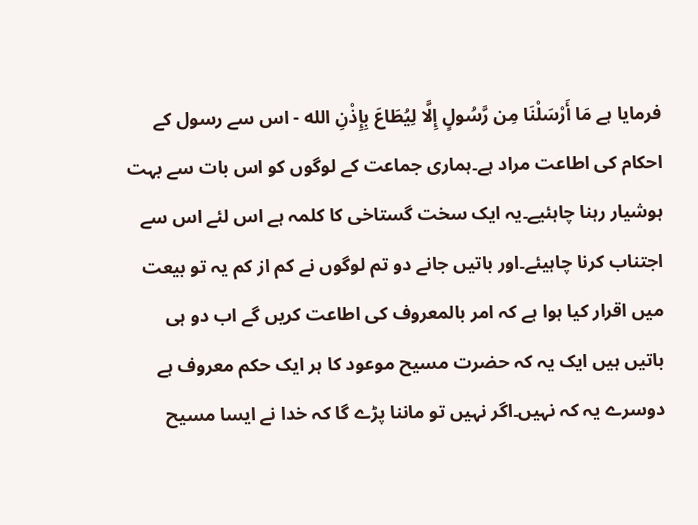فرمایا ہے مَا أَرْسَلْنَا مِن رَّسُولٍ إِلَّا لِيُطَاعَ بِإِذْنِ الله - اس سے رسول کے احکام کی اطاعت مراد ہے۔ہماری جماعت کے لوگوں کو اس بات سے بہت ہوشیار رہنا چاہئیے۔یہ ایک سخت گستاخی کا کلمہ ہے اس لئے اس سے اجتناب کرنا چاہیئے۔اور باتیں جانے دو تم لوگوں نے کم از کم یہ تو بیعت میں اقرار کیا ہوا ہے کہ امر بالمعروف کی اطاعت کریں گے اب دو ہی باتیں ہیں ایک یہ کہ حضرت مسیح موعود کا ہر ایک حکم معروف ہے دوسرے یہ کہ نہیں۔اگر نہیں تو ماننا پڑے گا کہ خدا نے ایسا مسیح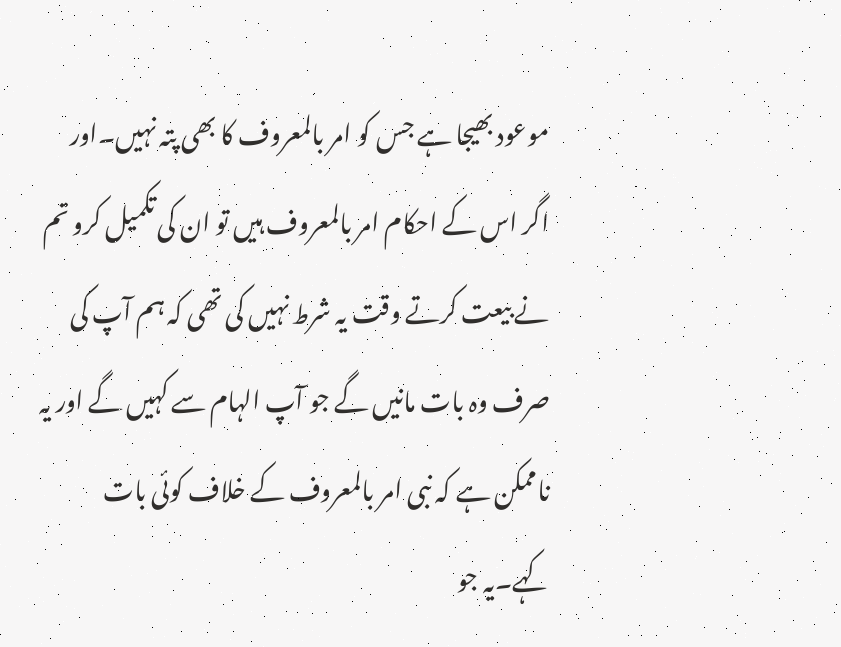موعود بھیجا ہے جس کو امر بالمعروف کا بھی پتہ نہیں۔اور اگر اس کے احکام امر بالمعروف ہیں تو ان کی تکمیل کرو تم نے بیعت کرتے وقت یہ شرط نہیں کی تھی کہ ہم آپ کی صرف وہ بات مانیں گے جو آپ الہام سے کہیں گے اور یہ ناممکن ہے کہ نبی امر بالمعروف کے خلاف کوئی بات کہے۔یہ جو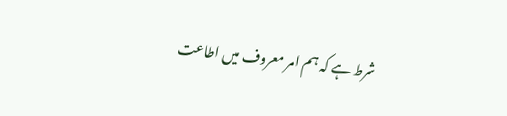شرط ہے کہ ہم امر معروف میں اطاعت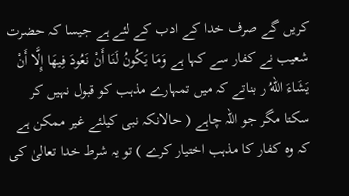کریں گے صرف خدا کے ادب کے لئے ہے جیسا کہ حضرت شعیب نے کفار سے کہا ہے وَمَا يَكُونُ لَنَا أَنْ نَعُودَ فِيهَا إِلَّا أَنْ يَشَاءَ اللهُ ر بناتے کہ میں تمہارے مذہب کو قبول نہیں کر سکتا مگر جو اللہ چاہے ( حالانکہ نبی کیلئے غیر ممکن ہے کہ وہ کفار کا مذہب اختیار کرے ) تو یہ شرط خدا تعالیٰ کی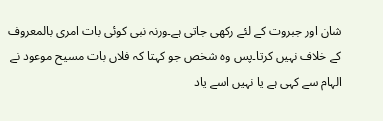شان اور جبروت کے لئے رکھی جاتی ہے۔ورنہ نبی کوئی بات امری بالمعروف کے خلاف نہیں کرتا۔پس وہ شخص جو کہتا کہ فلاں بات مسیح موعود نے الہام سے کہی ہے یا نہیں اسے یاد